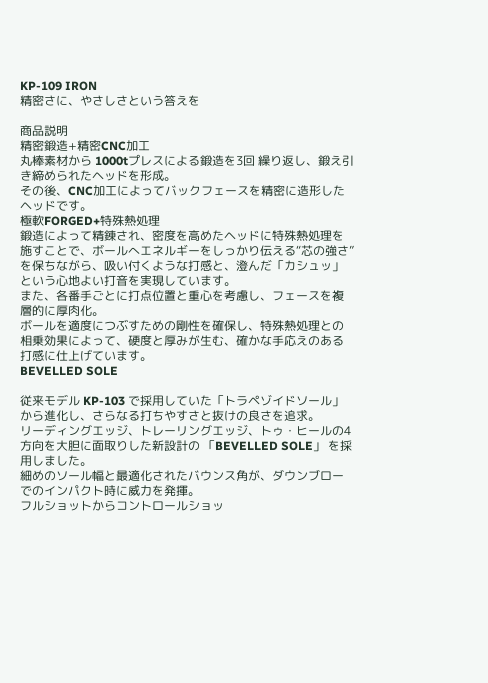KP-109 IRON
精密さに、やさしさという答えを

商品説明
精密鍛造+精密CNC加工
丸棒素材から 1000tプレスによる鍛造を3回 繰り返し、鍛え引き締められたヘッドを形成。
その後、CNC加工によってバックフェースを精密に造形したヘッドです。
極軟FORGED+特殊熱処理
鍛造によって精錬され、密度を高めたヘッドに特殊熱処理を施すことで、ボールへエネルギーをしっかり伝える“芯の強さ”を保ちながら、吸い付くような打感と、澄んだ「カシュッ」という心地よい打音を実現しています。
また、各番手ごとに打点位置と重心を考慮し、フェースを複層的に厚肉化。
ボールを適度につぶすための剛性を確保し、特殊熱処理との相乗効果によって、硬度と厚みが生む、確かな手応えのある打感に仕上げています。
BEVELLED SOLE

従来モデル KP-103 で採用していた「トラペゾイドソール」から進化し、さらなる打ちやすさと抜けの良さを追求。
リーディングエッジ、トレーリングエッジ、トゥ・ヒールの4方向を大胆に面取りした新設計の 「BEVELLED SOLE」 を採用しました。
細めのソール幅と最適化されたバウンス角が、ダウンブローでのインパクト時に威力を発揮。
フルショットからコントロールショッ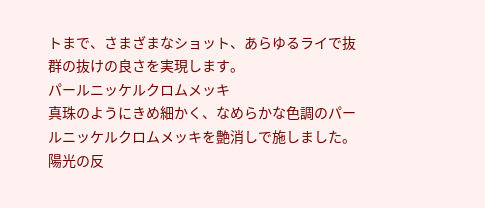トまで、さまざまなショット、あらゆるライで抜群の抜けの良さを実現します。
パールニッケルクロムメッキ
真珠のようにきめ細かく、なめらかな色調のパールニッケルクロムメッキを艶消しで施しました。
陽光の反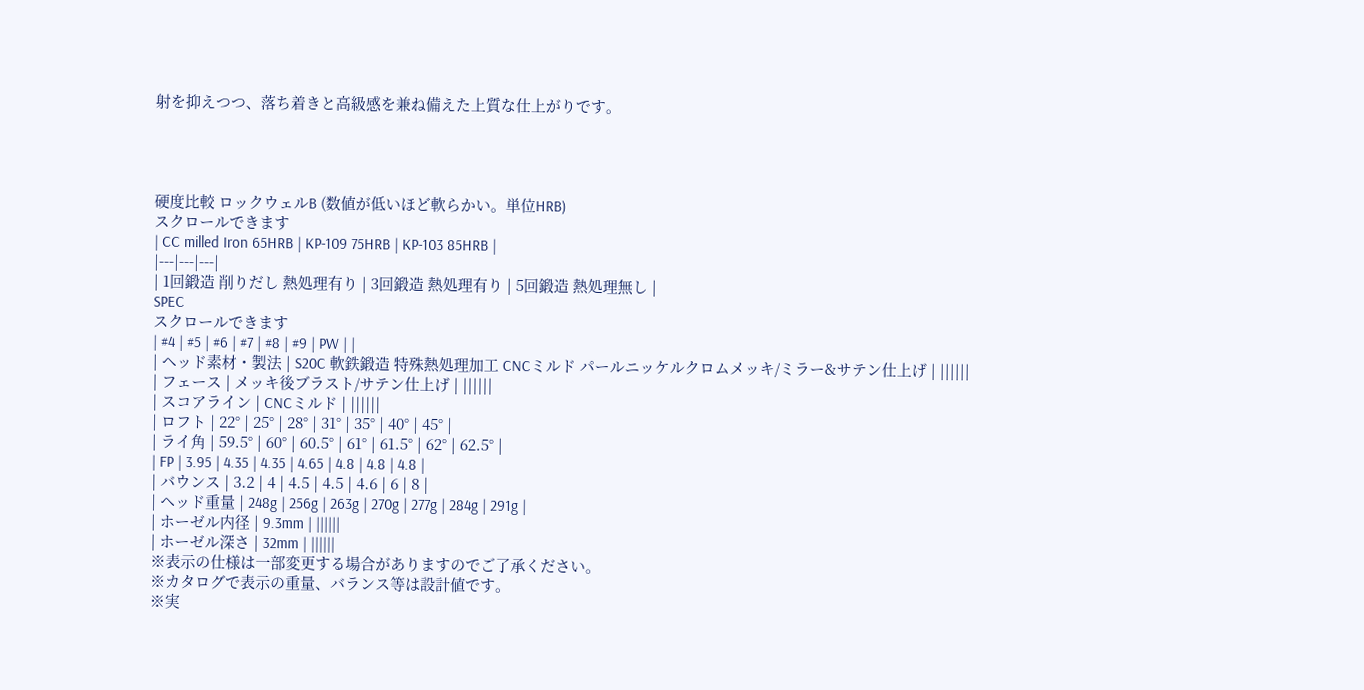射を抑えつつ、落ち着きと高級感を兼ね備えた上質な仕上がりです。




硬度比較 ロックウェルB (数値が低いほど軟らかい。単位HRB)
スクロールできます
| CC milled Iron 65HRB | KP-109 75HRB | KP-103 85HRB |
|---|---|---|
| 1回鍛造 削りだし 熱処理有り | 3回鍛造 熱処理有り | 5回鍛造 熱処理無し |
SPEC
スクロールできます
| #4 | #5 | #6 | #7 | #8 | #9 | PW | |
| ヘッド素材・製法 | S20C 軟鉄鍛造 特殊熱処理加工 CNCミルド パールニッケルクロムメッキ/ミラー&サテン仕上げ | ||||||
| フェース | メッキ後ブラスト/サテン仕上げ | ||||||
| スコアライン | CNCミルド | ||||||
| ロフト | 22° | 25° | 28° | 31° | 35° | 40° | 45° |
| ライ角 | 59.5° | 60° | 60.5° | 61° | 61.5° | 62° | 62.5° |
| FP | 3.95 | 4.35 | 4.35 | 4.65 | 4.8 | 4.8 | 4.8 |
| バウンス | 3.2 | 4 | 4.5 | 4.5 | 4.6 | 6 | 8 |
| ヘッド重量 | 248g | 256g | 263g | 270g | 277g | 284g | 291g |
| ホーゼル内径 | 9.3mm | ||||||
| ホーゼル深さ | 32mm | ||||||
※表示の仕様は一部変更する場合がありますのでご了承ください。
※カタログで表示の重量、バランス等は設計値です。
※実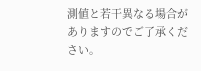測値と若干異なる場合がありますのでご了承ください。